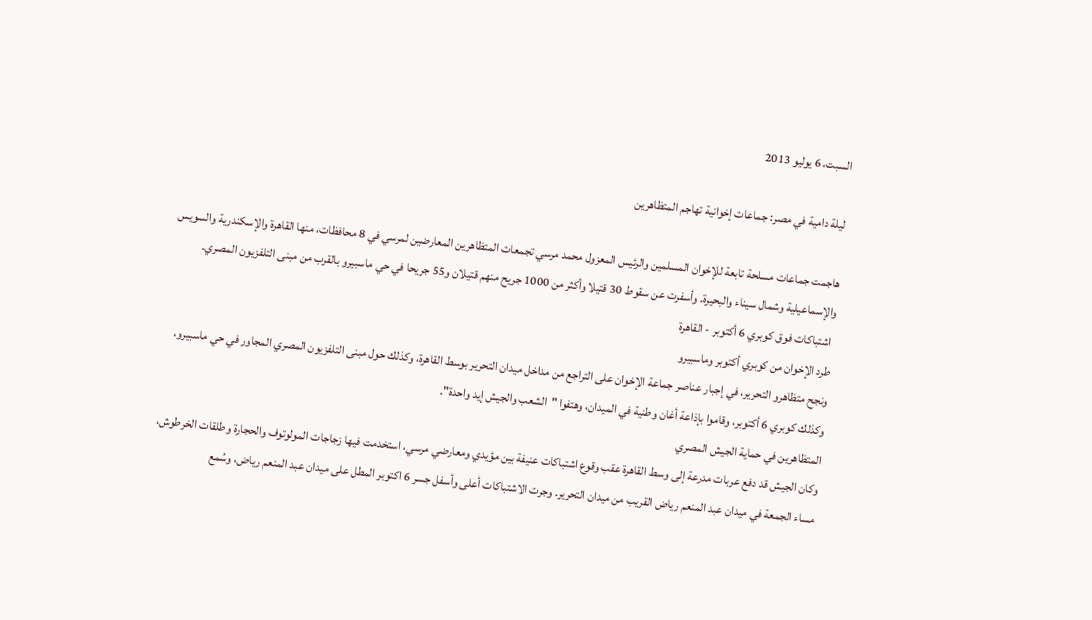السبت، 6 يوليو 2013

ليلة دامية في مصر: جماعات إخوانية تهاجم المتظاهرين

هاجمت جماعات مسلحة تابعة للإخوان المسلمين والرئيس المعزول محمد مرسي تجمعات المتظاهرين المعارضين لمرسي في 8 محافظات، منها القاهرة والإسكندرية والسويس والإسماعيلية وشمال سيناء والبحيرة. وأسفرت عن سقوط 30 قتيلا وأكثر من 1000 جريح منهم قتيلان و55 جريحا في حي ماسبيرو بالقرب من مبنى التلفزيون المصري.
 اشتباكات فوق كوبري 6 أكتوبر - القاهرة
طرد الإخوان من كوبري أكتوبر وماسبيرو
ونجح متظاهرو التحرير، في إجبار عناصر جماعة الإخوان على التراجع من مداخل ميدان التحرير بوسط القاهرة، وكذلك حول مبنى التلفزيون المصري المجاور في حي ماسبيرو، وكذلك كوبري 6 أكتوبر، وقاموا بإذاعة أغان وطنية في الميدان، وهتفوا "الشعب والجيش إيد واحدة".
المتظاهرين في حماية الجيش المصري
وكان الجيش قد دفع عربات مدرعة إلى وسط القاهرة عقب وقوع اشتباكات عنيفة بين مؤيدي ومعارضي مرسي، استخدمت فيها زجاجات المولوتوف والحجارة وطلقات الخرطوش، مساء الجمعة في ميدان عبد المنعم رياض القريب من ميدان التحرير. وجرت الاشتباكات أعلى وأسفل جسر 6 اكتوبر المطل على ميدان عبد المنعم رياض، وسُمع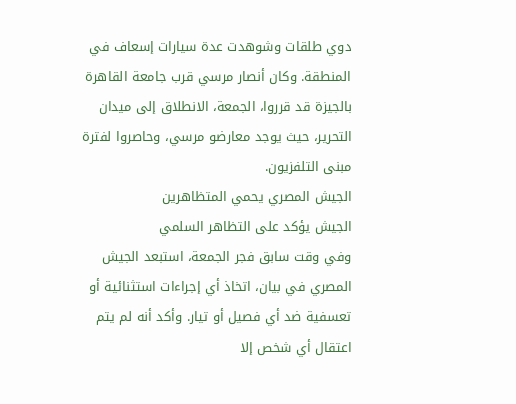دوي طلقات وشوهدت عدة سيارات إسعاف في المنطقة. وكان أنصار مرسي قرب جامعة القاهرة بالجيزة قد قرروا، الجمعة، الانطلاق إلى ميدان التحرير، حيث يوجد معارضو مرسي، وحاصروا لفترة مبنى التلفزيون.
الجيش المصري يحمي المتظاهرين
الجيش يؤكد على التظاهر السلمي
وفي وقت سابق فجر الجمعة، استبعد الجيش المصري في بيان، اتخاذ أي إجراءات استثنائية أو تعسفية ضد أي فصيل أو تيار. وأكد أنه لم يتم اعتقال أي شخص إلا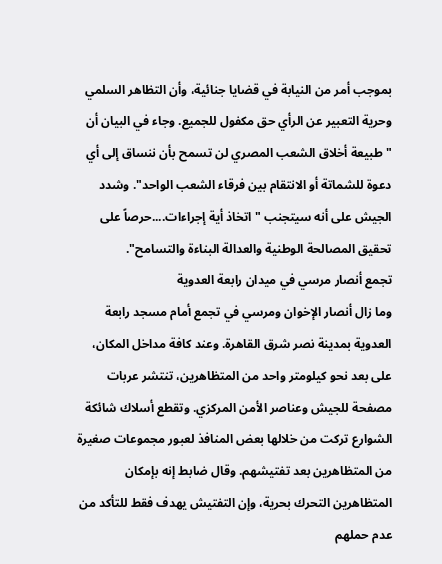بموجب أمر من النيابة في قضايا جنائية، وأن التظاهر السلمي وحرية التعبير عن الرأي حق مكفول للجميع. وجاء في البيان أن "طبيعة أخلاق الشعب المصري لن تسمح بأن ننساق إلى أي دعوة للشماتة أو الانتقام بين فرقاء الشعب الواحد". وشدد الجيش على أنه سيتجنب "اتخاذ أية إجراءات....حرصاً على تحقيق المصالحة الوطنية والعدالة البناءة والتسامح".
تجمع أنصار مرسي في ميدان رابعة العدوية
وما زال أنصار الإخوان ومرسي في تجمع أمام مسجد رابعة العدوية بمدينة نصر شرق القاهرة. وعند كافة مداخل المكان، على بعد نحو كيلومتر واحد من المتظاهرين، تنتشر عربات مصفحة للجيش وعناصر الأمن المركزي. وتقطع أسلاك شائكة الشوارع تركت من خلالها بعض المنافذ لعبور مجموعات صغيرة من المتظاهرين بعد تفتيشهم. وقال ضابط إنه بإمكان المتظاهرين التحرك بحرية، وإن التفتيش يهدف فقط للتأكد من عدم حملهم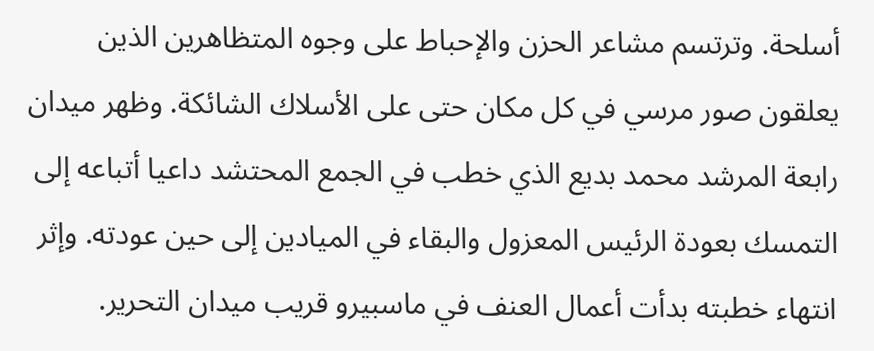أسلحة. وترتسم مشاعر الحزن والإحباط على وجوه المتظاهرين الذين يعلقون صور مرسي في كل مكان حتى على الأسلاك الشائكة. وظهر ميدان رابعة المرشد محمد بديع الذي خطب في الجمع المحتشد داعيا أتباعه إلى التمسك بعودة الرئيس المعزول والبقاء في الميادين إلى حين عودته. وإثر انتهاء خطبته بدأت أعمال العنف في ماسبيرو قريب ميدان التحرير.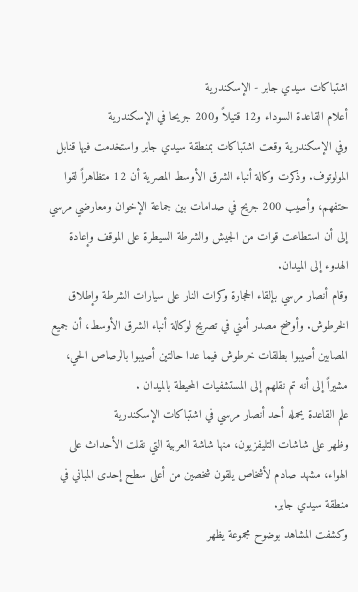اشتباكات سيدي جابر - الإسكندرية
أعلام القاعدة السوداء و12 قتيلاً و200 جريحا في الإسكندرية
وفي الإسكندرية وقعت اشتباكات بمنطقة سيدي جابر واستخدمت فيها قنابل المولوتوف. وذكرت وكالة أنباء الشرق الأوسط المصرية أن 12 متظاهراً لقوا حتفهم، وأصيب 200 جريح في صدامات بين جماعة الإخوان ومعارضي مرسي إلى أن استطاعت قوات من الجيش والشرطة السيطرة على الموقف وإعادة الهدوء إلى الميدان.
وقام أنصار مرسي بإلقاء الحجارة وكرات النار على سيارات الشرطة وإطلاق الخرطوش. وأوضح مصدر أمني في تصريح لوكالة أنباء الشرق الأوسط، أن جميع المصابين أصيبوا بطلقات خرطوش فيما عدا حالتين أصيبوا بالرصاص الحي، مشيراً إلى أنه تم نقلهم إلى المستشفيات المحيطة بالميدان .
علم القاعدة يحمله أحد أنصار مرسي في اشتباكات الإسكندرية
وظهر على شاشات التليفزيون، منها شاشة العربية التي نقلت الأحداث على الهواء، مشهد صادم لأشخاص يلقون شخصين من أعلى سطح إحدى المباني في منطقة سيدي جابر.
وكشفت المشاهد بوضوح مجموعة يظهر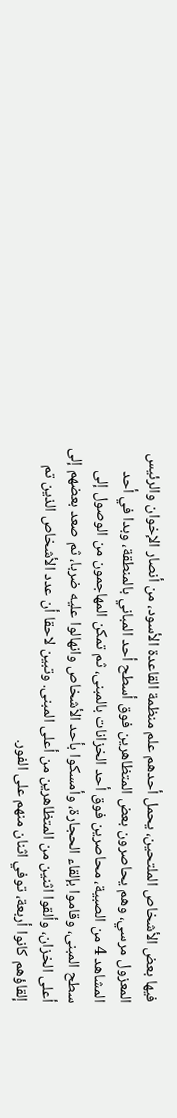فيها بعض الأشخاص الملتحين، يحمل أحدهم علم منظمة القاعدة الأسود، من أنصار الإخوان والرئيس المعزول مرسي، وهم يحاصرون بعض المتظاهرين فوق أسطح أحد المباني بالمنطقة، وبدا في أحد المشاهد 4 من الصبية، محاصرين فوق أحد الخزانات بالمبنى، ثم تمكن المهاجمون من الوصول إلى سطح المبنى، وقاموا بإلقاء الحجارة، وأمسكوا بأحد الأشخاص وانهالوا عليه ضربا، ثم صعد بعضهم إلى أعلى الخزان، وألقوا اثنين من المتظاهرين من أعلى المبنى. وتبين لاحقا أن عدد الأشخاص الذين تم إلقاؤهم كانوا أربعة، توفي اثنان منهم على الفور.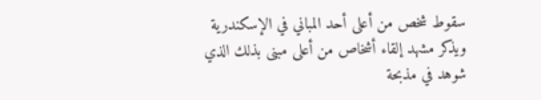سقوط شخص من أعلى أحد المباني في الإسكندرية
ويذكر مشهد إلقاء أشخاص من أعلى مبنى بذلك الذي شوهد في مذبحة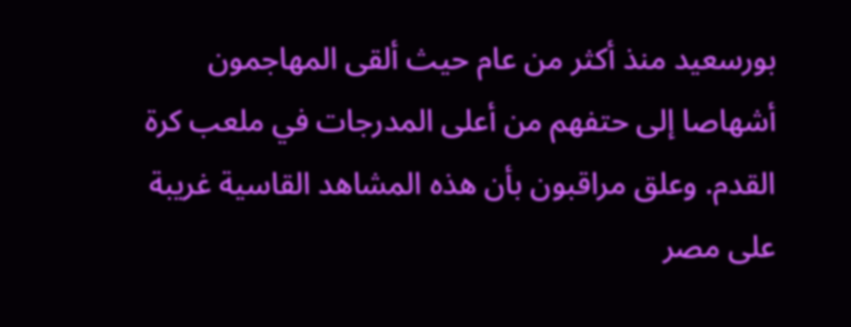بورسعيد منذ أكثر من عام حيث ألقى المهاجمون أشهاصا إلى حتفهم من أعلى المدرجات في ملعب كرة القدم. وعلق مراقبون بأن هذه المشاهد القاسية غريبة على مصر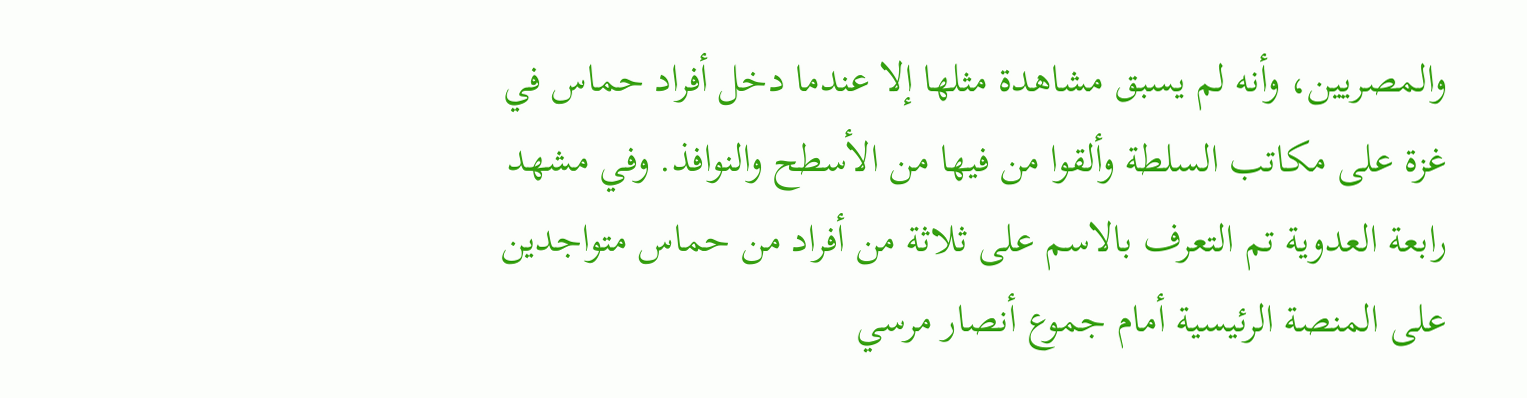والمصريين، وأنه لم يسبق مشاهدة مثلها إلا عندما دخل أفراد حماس في غزة على مكاتب السلطة وألقوا من فيها من الأسطح والنوافذ. وفي مشهد رابعة العدوية تم التعرف بالاسم على ثلاثة من أفراد من حماس متواجدين على المنصة الرئيسية أمام جموع أنصار مرسي